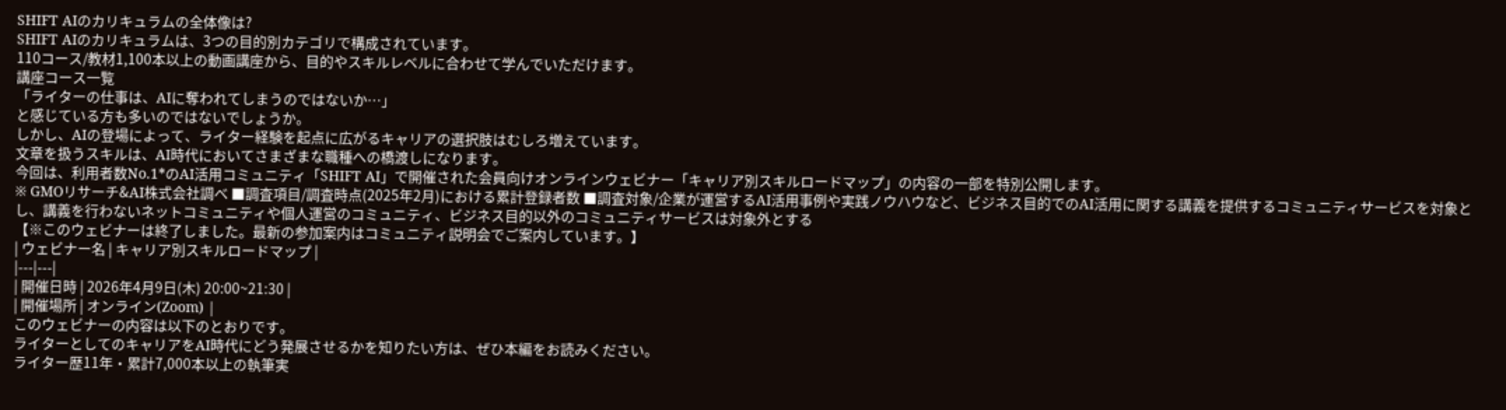SHIFT AIのカリキュラムの全体像は?
SHIFT AIのカリキュラムは、3つの目的別カテゴリで構成されています。
110コース/教材1,100本以上の動画講座から、目的やスキルレベルに合わせて学んでいただけます。
講座コース一覧
「ライターの仕事は、AIに奪われてしまうのではないか…」
と感じている方も多いのではないでしょうか。
しかし、AIの登場によって、ライター経験を起点に広がるキャリアの選択肢はむしろ増えています。
文章を扱うスキルは、AI時代においてさまざまな職種への橋渡しになります。
今回は、利用者数No.1*のAI活用コミュニティ「SHIFT AI」で開催された会員向けオンラインウェビナー「キャリア別スキルロードマップ」の内容の一部を特別公開します。
※ GMOリサーチ&AI株式会社調べ ■調査項目/調査時点(2025年2月)における累計登録者数 ■調査対象/企業が運営するAI活用事例や実践ノウハウなど、ビジネス目的でのAI活用に関する講義を提供するコミュニティサービスを対象とし、講義を行わないネットコミュニティや個人運営のコミュニティ、ビジネス目的以外のコミュニティサービスは対象外とする
【※このウェビナーは終了しました。最新の参加案内はコミュニティ説明会でご案内しています。】
| ウェビナー名 | キャリア別スキルロードマップ |
|---|---|
| 開催日時 | 2026年4月9日(木) 20:00~21:30 |
| 開催場所 | オンライン(Zoom) |
このウェビナーの内容は以下のとおりです。
ライターとしてのキャリアをAI時代にどう発展させるかを知りたい方は、ぜひ本編をお読みください。
ライター歴11年・累計7,000本以上の執筆実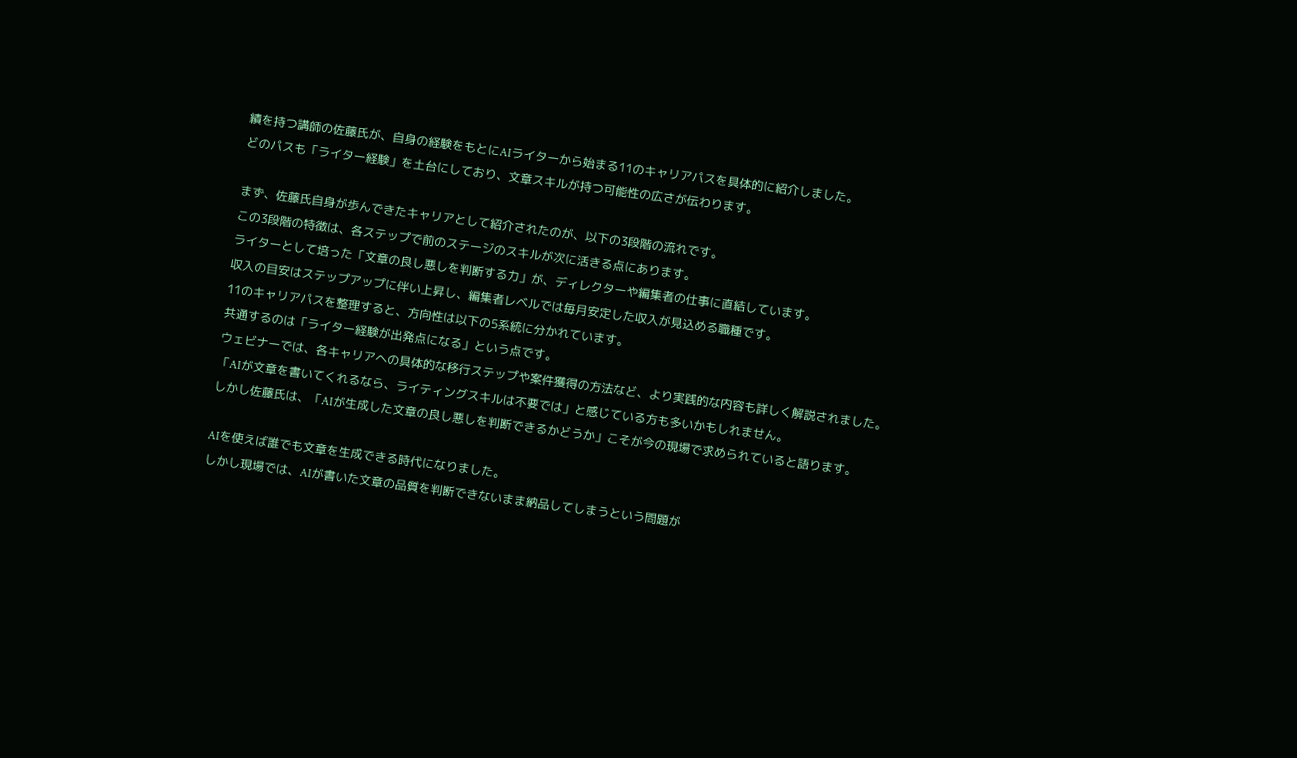績を持つ講師の佐藤氏が、自身の経験をもとにAIライターから始まる11のキャリアパスを具体的に紹介しました。
どのパスも「ライター経験」を土台にしており、文章スキルが持つ可能性の広さが伝わります。

まず、佐藤氏自身が歩んできたキャリアとして紹介されたのが、以下の3段階の流れです。
この3段階の特徴は、各ステップで前のステージのスキルが次に活きる点にあります。
ライターとして培った「文章の良し悪しを判断する力」が、ディレクターや編集者の仕事に直結しています。
収入の目安はステップアップに伴い上昇し、編集者レベルでは毎月安定した収入が見込める職種です。
11のキャリアパスを整理すると、方向性は以下の5系統に分かれています。
共通するのは「ライター経験が出発点になる」という点です。
ウェビナーでは、各キャリアへの具体的な移行ステップや案件獲得の方法など、より実践的な内容も詳しく解説されました。
「AIが文章を書いてくれるなら、ライティングスキルは不要では」と感じている方も多いかもしれません。
しかし佐藤氏は、「AIが生成した文章の良し悪しを判断できるかどうか」こそが今の現場で求められていると語ります。

AIを使えば誰でも文章を生成できる時代になりました。
しかし現場では、AIが書いた文章の品質を判断できないまま納品してしまうという問題が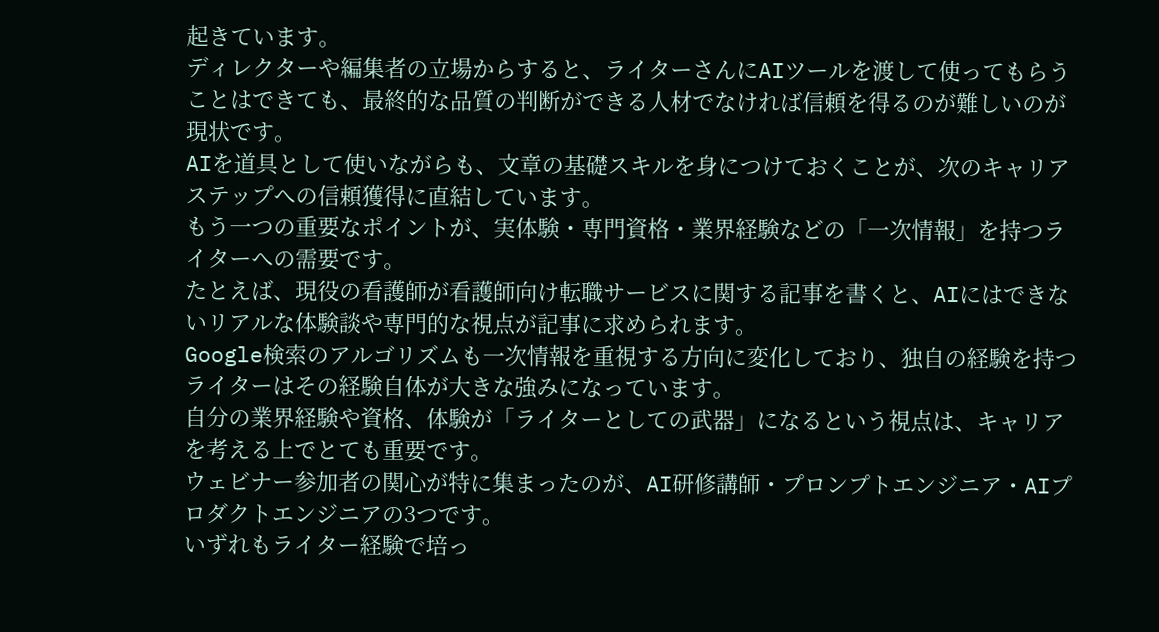起きています。
ディレクターや編集者の立場からすると、ライターさんにAIツールを渡して使ってもらうことはできても、最終的な品質の判断ができる人材でなければ信頼を得るのが難しいのが現状です。
AIを道具として使いながらも、文章の基礎スキルを身につけておくことが、次のキャリアステップへの信頼獲得に直結しています。
もう一つの重要なポイントが、実体験・専門資格・業界経験などの「一次情報」を持つライターへの需要です。
たとえば、現役の看護師が看護師向け転職サービスに関する記事を書くと、AIにはできないリアルな体験談や専門的な視点が記事に求められます。
Google検索のアルゴリズムも一次情報を重視する方向に変化しており、独自の経験を持つライターはその経験自体が大きな強みになっています。
自分の業界経験や資格、体験が「ライターとしての武器」になるという視点は、キャリアを考える上でとても重要です。
ウェビナー参加者の関心が特に集まったのが、AI研修講師・プロンプトエンジニア・AIプロダクトエンジニアの3つです。
いずれもライター経験で培っ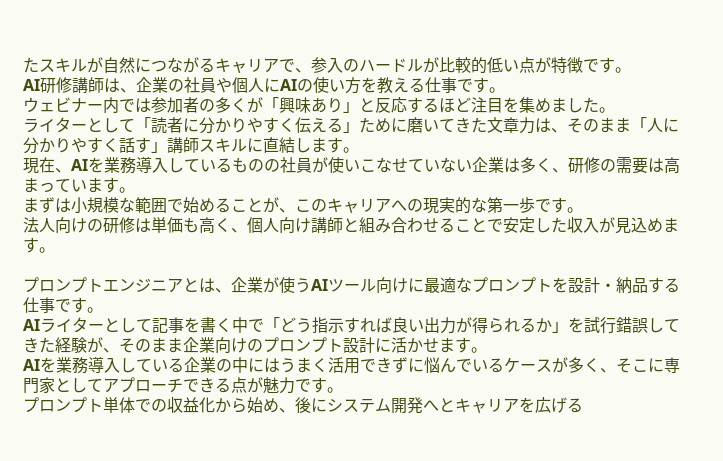たスキルが自然につながるキャリアで、参入のハードルが比較的低い点が特徴です。
AI研修講師は、企業の社員や個人にAIの使い方を教える仕事です。
ウェビナー内では参加者の多くが「興味あり」と反応するほど注目を集めました。
ライターとして「読者に分かりやすく伝える」ために磨いてきた文章力は、そのまま「人に分かりやすく話す」講師スキルに直結します。
現在、AIを業務導入しているものの社員が使いこなせていない企業は多く、研修の需要は高まっています。
まずは小規模な範囲で始めることが、このキャリアへの現実的な第一歩です。
法人向けの研修は単価も高く、個人向け講師と組み合わせることで安定した収入が見込めます。

プロンプトエンジニアとは、企業が使うAIツール向けに最適なプロンプトを設計・納品する仕事です。
AIライターとして記事を書く中で「どう指示すれば良い出力が得られるか」を試行錯誤してきた経験が、そのまま企業向けのプロンプト設計に活かせます。
AIを業務導入している企業の中にはうまく活用できずに悩んでいるケースが多く、そこに専門家としてアプローチできる点が魅力です。
プロンプト単体での収益化から始め、後にシステム開発へとキャリアを広げる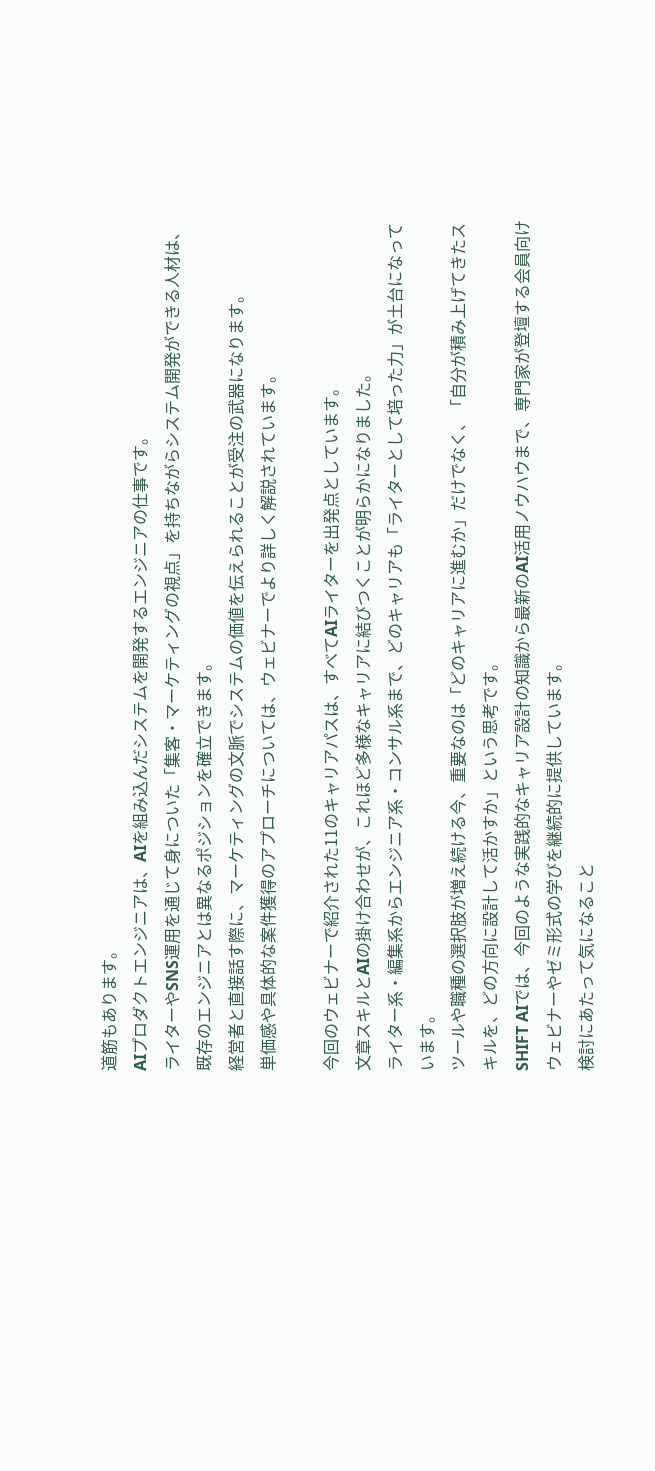道筋もあります。
AIプロダクトエンジニアは、AIを組み込んだシステムを開発するエンジニアの仕事です。
ライターやSNS運用を通じて身についた「集客・マーケティングの視点」を持ちながらシステム開発ができる人材は、既存のエンジニアとは異なるポジションを確立できます。
経営者と直接話す際に、マーケティングの文脈でシステムの価値を伝えられることが受注の武器になります。
単価感や具体的な案件獲得のアプローチについては、ウェビナーでより詳しく解説されています。

今回のウェビナーで紹介された11のキャリアパスは、すべてAIライターを出発点としています。
文章スキルとAIの掛け合わせが、これほど多様なキャリアに結びつくことが明らかになりました。
ライター系・編集系からエンジニア系・コンサル系まで、どのキャリアも「ライターとして培った力」が土台になっています。
ツールや職種の選択肢が増え続ける今、重要なのは「どのキャリアに進むか」だけでなく、「自分が積み上げてきたスキルを、どの方向に設計して活かすか」という思考です。
SHIFT AIでは、今回のような実践的なキャリア設計の知識から最新のAI活用ノウハウまで、専門家が登壇する会員向けウェビナーやゼミ形式の学びを継続的に提供しています。
検討にあたって気になること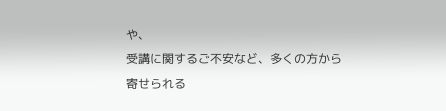や、
受講に関するご不安など、多くの方から寄せられる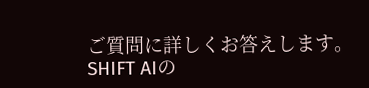ご質問に詳しくお答えします。
SHIFT AIの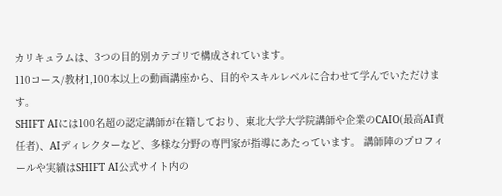カリキュラムは、3つの目的別カテゴリで構成されています。
110コース/教材1,100本以上の動画講座から、目的やスキルレベルに合わせて学んでいただけます。
SHIFT AIには100名超の認定講師が在籍しており、東北大学大学院講師や企業のCAIO(最高AI責任者)、AIディレクターなど、多様な分野の専門家が指導にあたっています。 講師陣のプロフィールや実績はSHIFT AI公式サイト内の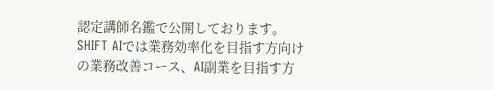認定講師名鑑で公開しております。
SHIFT AIでは業務効率化を目指す方向けの業務改善コース、AI副業を目指す方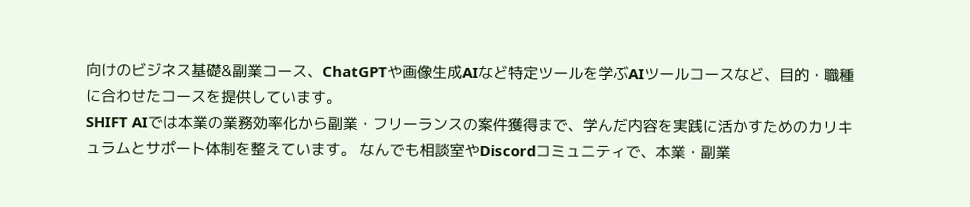向けのビジネス基礎&副業コース、ChatGPTや画像生成AIなど特定ツールを学ぶAIツールコースなど、目的・職種に合わせたコースを提供しています。
SHIFT AIでは本業の業務効率化から副業・フリーランスの案件獲得まで、学んだ内容を実践に活かすためのカリキュラムとサポート体制を整えています。 なんでも相談室やDiscordコミュニティで、本業・副業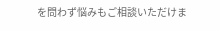を問わず悩みもご相談いただけま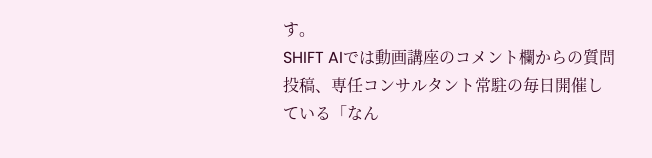す。
SHIFT AIでは動画講座のコメント欄からの質問投稿、専任コンサルタント常駐の毎日開催している「なん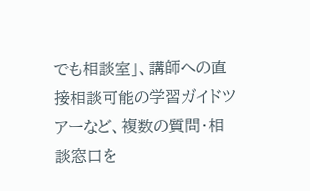でも相談室」、講師への直接相談可能の学習ガイドツアーなど、複数の質問・相談窓口を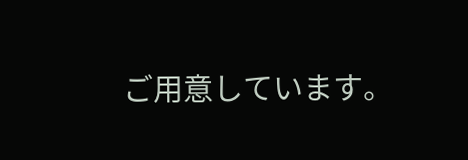ご用意しています。